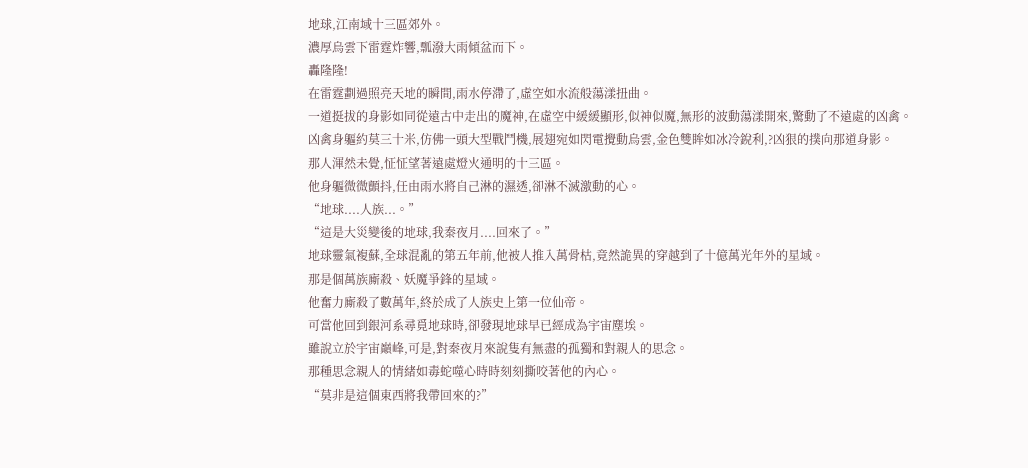地球,江南域十三區郊外。
濃厚烏雲下雷霆炸響,瓢潑大雨傾盆而下。
轟隆隆!
在雷霆劃過照亮天地的瞬間,雨水停滯了,虛空如水流般蕩漾扭曲。
一道挺拔的身影如同從遠古中走出的魔神,在虛空中緩緩顯形,似神似魔,無形的波動蕩漾開來,驚動了不遠處的凶禽。
凶禽身軀約莫三十米,仿佛一頭大型戰鬥機,展翅宛如閃電攪動烏雲,金色雙眸如冰冷銳利,?凶狠的撲向那道身影。
那人渾然未覺,怔怔望著遠處燈火通明的十三區。
他身軀微微顫抖,任由雨水將自己淋的濕透,卻淋不滅激動的心。
“地球....人族...。”
“這是大災變後的地球,我秦夜月....回來了。”
地球靈氣複蘇,全球混亂的第五年前,他被人推入萬骨枯,竟然詭異的穿越到了十億萬光年外的星域。
那是個萬族廝殺、妖魔爭鋒的星域。
他奮力廝殺了數萬年,終於成了人族史上第一位仙帝。
可當他回到銀河系尋覓地球時,卻發現地球早已經成為宇宙塵埃。
雖說立於宇宙巔峰,可是,對秦夜月來說隻有無盡的孤獨和對親人的思念。
那種思念親人的情緒如毒蛇噬心時時刻刻撕咬著他的內心。
“莫非是這個東西將我帶回來的?”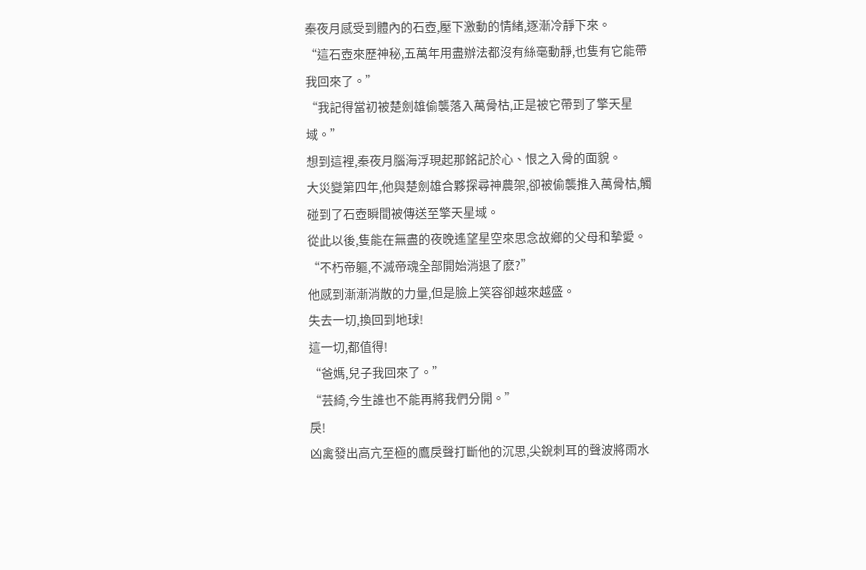秦夜月感受到體內的石壺,壓下激動的情緒,逐漸冷靜下來。
“這石壺來歷神秘,五萬年用盡辦法都沒有絲毫動靜,也隻有它能帶我回來了。”
“我記得當初被楚劍雄偷襲落入萬骨枯,正是被它帶到了擎天星域。”
想到這裡,秦夜月腦海浮現起那銘記於心、恨之入骨的面貌。
大災變第四年,他與楚劍雄合夥探尋神農架,卻被偷襲推入萬骨枯,觸碰到了石壺瞬間被傳送至擎天星域。
從此以後,隻能在無盡的夜晚遙望星空來思念故鄉的父母和摯愛。
“不朽帝軀,不滅帝魂全部開始消退了麽?”
他感到漸漸消散的力量,但是臉上笑容卻越來越盛。
失去一切,換回到地球!
這一切,都值得!
“爸媽,兒子我回來了。”
“芸綺,今生誰也不能再將我們分開。”
戾!
凶禽發出高亢至極的鷹戾聲打斷他的沉思,尖銳刺耳的聲波將雨水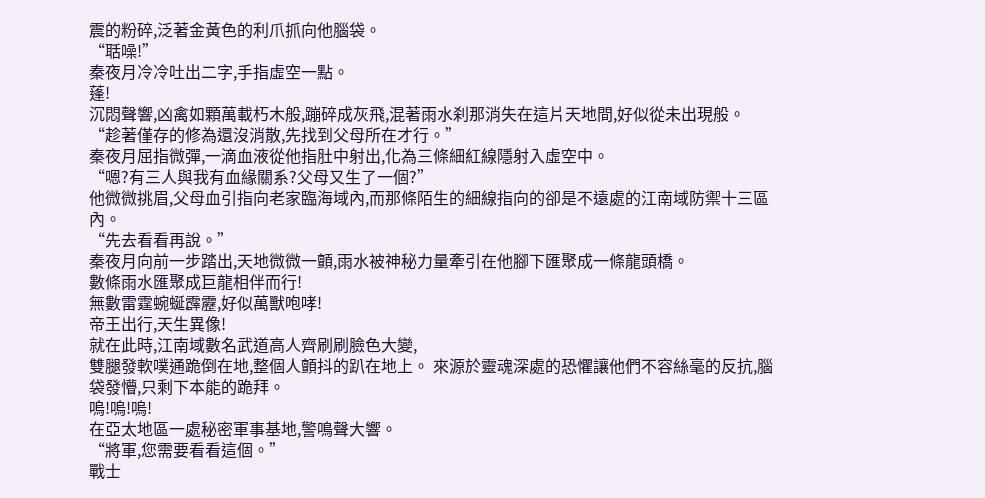震的粉碎,泛著金黃色的利爪抓向他腦袋。
“聒噪!”
秦夜月冷冷吐出二字,手指虛空一點。
蓬!
沉悶聲響,凶禽如顆萬載朽木般,蹦碎成灰飛,混著雨水刹那消失在這片天地間,好似從未出現般。
“趁著僅存的修為還沒消散,先找到父母所在才行。”
秦夜月屈指微彈,一滴血液從他指肚中射出,化為三條細紅線隱射入虛空中。
“嗯?有三人與我有血緣關系?父母又生了一個?”
他微微挑眉,父母血引指向老家臨海域內,而那條陌生的細線指向的卻是不遠處的江南域防禦十三區內。
“先去看看再說。”
秦夜月向前一步踏出,天地微微一顫,雨水被神秘力量牽引在他腳下匯聚成一條龍頭橋。
數條雨水匯聚成巨龍相伴而行!
無數雷霆蜿蜒霹靂,好似萬獸咆哮!
帝王出行,天生異像!
就在此時,江南域數名武道高人齊刷刷臉色大變,
雙腿發軟噗通跪倒在地,整個人顫抖的趴在地上。 來源於靈魂深處的恐懼讓他們不容絲毫的反抗,腦袋發懵,只剩下本能的跪拜。
嗚!嗚!嗚!
在亞太地區一處秘密軍事基地,警鳴聲大響。
“將軍,您需要看看這個。”
戰士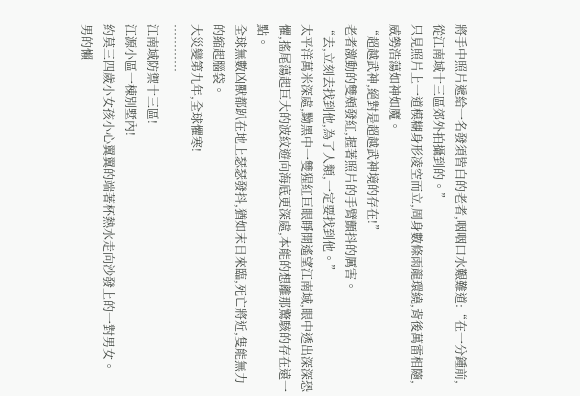將手中照片遞給一名發須皆白的老者,咽咽口水艱難道:“在一分鍾前,從江南域十三區郊外拍攝到的。”
只見照片上一道模糊身形凌空而立,周身數條雨龍環繞,背後萬雷相隨,威勢浩蕩如神如魔。
“超越武神,絕對是超越武神境的存在!”
老者激動的雙頰發紅,握著照片的手臂顫抖的厲害。
“去,立刻去找到他,為了人類,一定要找到他。”
太平洋萬米深處,黝黑中一雙猩紅巨眼睜開遙望江南域,眼中透出深深恐懼,搖尾蕩起巨大的波紋遊向海底更深處,本能的想離那驚駭的存在遠一點。
全球無數凶獸都趴在地上瑟瑟發抖,猶如末日來臨,死亡將近,隻能無力的縮起腦袋。
大災變第九年,全球懼寒!
…………
江南域防禦十三區!
江源小區一棟別墅內!
約莫三四歲小女孩小心翼翼的端著杯熱水走向沙發上的一對男女。
男的懶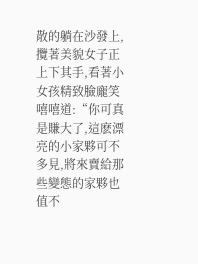散的躺在沙發上,攬著美貌女子正上下其手,看著小女孩精致臉龐笑嘻嘻道:“你可真是賺大了,這麽漂亮的小家夥可不多見,將來賣給那些變態的家夥也值不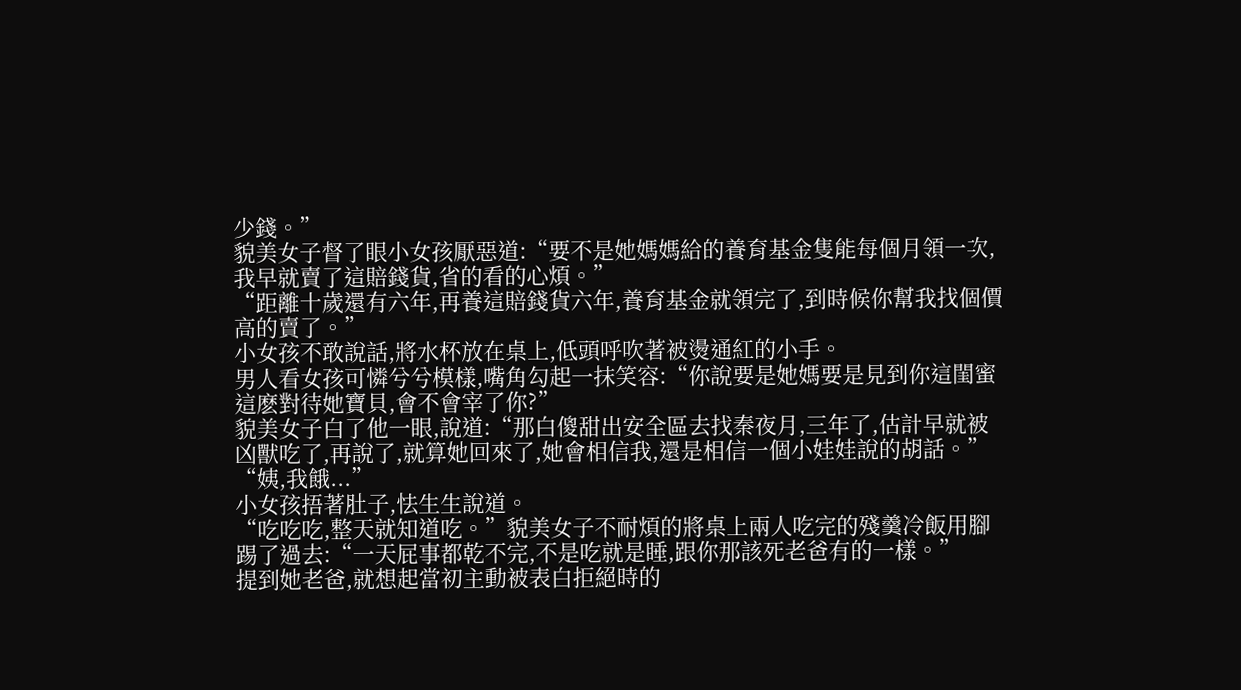少錢。”
貌美女子督了眼小女孩厭惡道:“要不是她媽媽給的養育基金隻能每個月領一次,我早就賣了這賠錢貨,省的看的心煩。”
“距離十歲還有六年,再養這賠錢貨六年,養育基金就領完了,到時候你幫我找個價高的賣了。”
小女孩不敢說話,將水杯放在桌上,低頭呼吹著被燙通紅的小手。
男人看女孩可憐兮兮模樣,嘴角勾起一抹笑容:“你說要是她媽要是見到你這閨蜜這麽對待她寶貝,會不會宰了你?”
貌美女子白了他一眼,說道:“那白傻甜出安全區去找秦夜月,三年了,估計早就被凶獸吃了,再說了,就算她回來了,她會相信我,還是相信一個小娃娃說的胡話。”
“姨,我餓...”
小女孩捂著肚子,怯生生說道。
“吃吃吃,整天就知道吃。”貌美女子不耐煩的將桌上兩人吃完的殘羹冷飯用腳踢了過去:“一天屁事都乾不完,不是吃就是睡,跟你那該死老爸有的一樣。”
提到她老爸,就想起當初主動被表白拒絕時的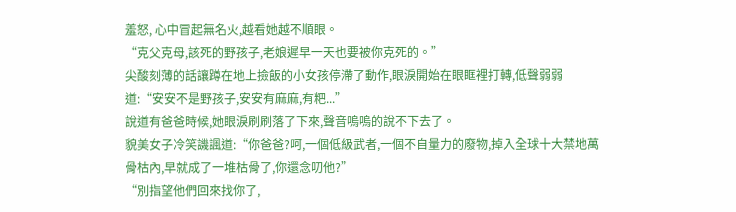羞怒, 心中冒起無名火,越看她越不順眼。
“克父克母,該死的野孩子,老娘遲早一天也要被你克死的。”
尖酸刻薄的話讓蹲在地上撿飯的小女孩停滯了動作,眼淚開始在眼眶裡打轉,低聲弱弱道:“安安不是野孩子,安安有麻麻,有粑...”
說道有爸爸時候,她眼淚刷刷落了下來,聲音嗚嗚的說不下去了。
貌美女子冷笑譏諷道:“你爸爸?呵,一個低級武者,一個不自量力的廢物,掉入全球十大禁地萬骨枯內,早就成了一堆枯骨了,你還念叨他?”
“別指望他們回來找你了,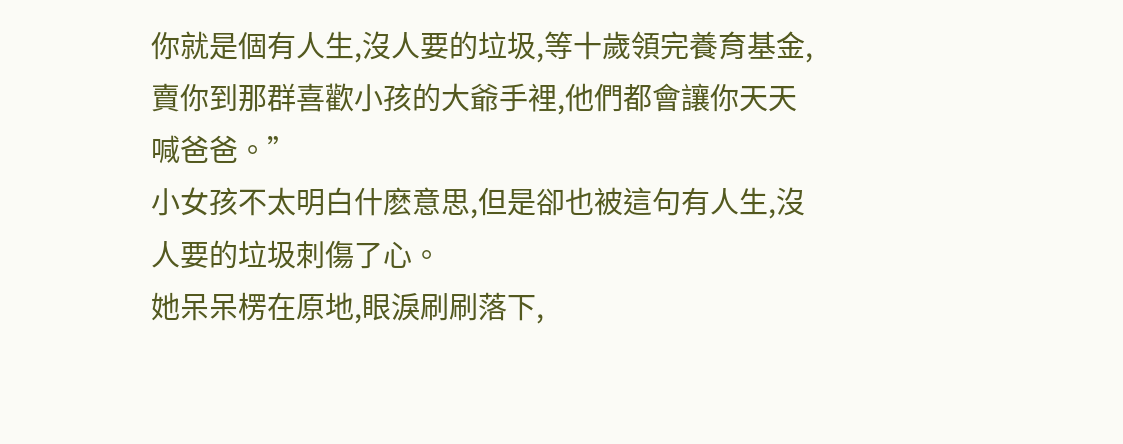你就是個有人生,沒人要的垃圾,等十歲領完養育基金,賣你到那群喜歡小孩的大爺手裡,他們都會讓你天天喊爸爸。”
小女孩不太明白什麽意思,但是卻也被這句有人生,沒人要的垃圾刺傷了心。
她呆呆楞在原地,眼淚刷刷落下,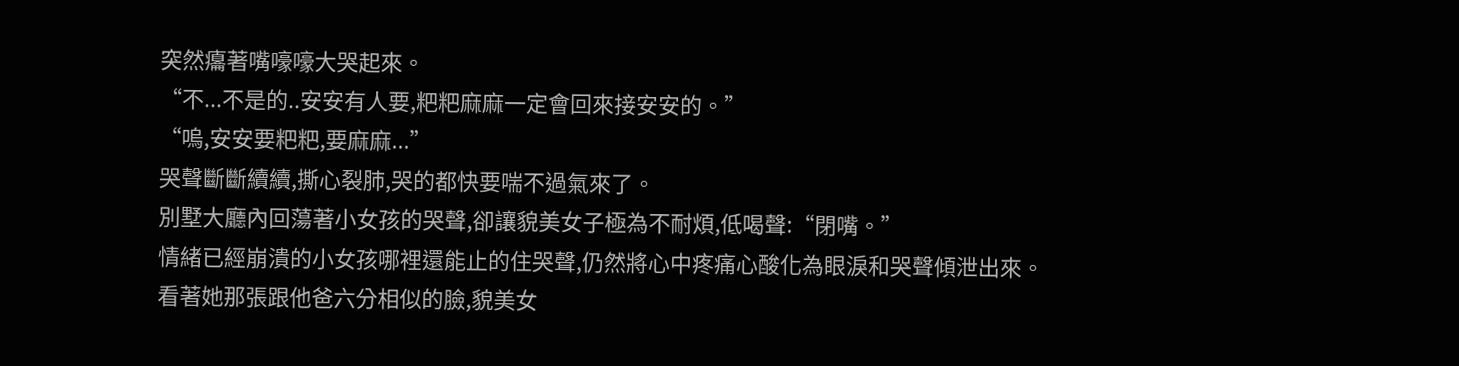突然癟著嘴嚎嚎大哭起來。
“不...不是的..安安有人要,粑粑麻麻一定會回來接安安的。”
“嗚,安安要粑粑,要麻麻...”
哭聲斷斷續續,撕心裂肺,哭的都快要喘不過氣來了。
別墅大廳內回蕩著小女孩的哭聲,卻讓貌美女子極為不耐煩,低喝聲:“閉嘴。”
情緒已經崩潰的小女孩哪裡還能止的住哭聲,仍然將心中疼痛心酸化為眼淚和哭聲傾泄出來。
看著她那張跟他爸六分相似的臉,貌美女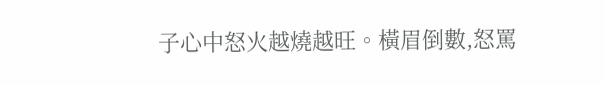子心中怒火越燒越旺。橫眉倒數,怒罵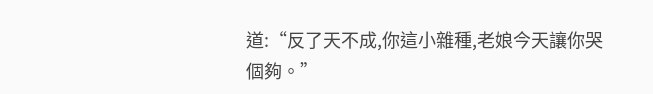道:“反了天不成,你這小雜種,老娘今天讓你哭個夠。”